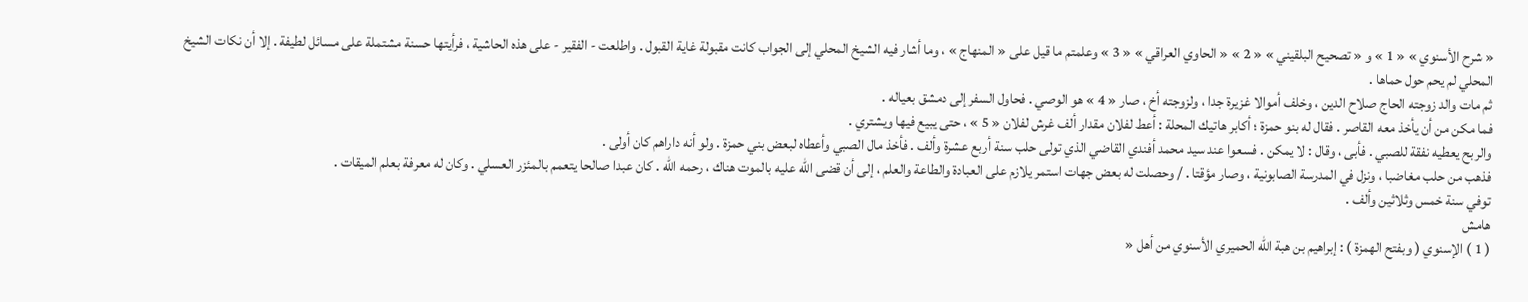« شرح الأسنوي » « 1 » و « تصحيح البلقيني » « 2 » « الحاوي العراقي » « 3 » وعلمتم ما قيل على « المنهاج » ، وما أشار فيه الشيخ المحلي إلى الجواب كانت مقبولة غاية القبول . واطلعت - الفقير - على هذه الحاشية ، فرأيتها حسنة مشتملة على مسائل لطيفة . إلا أن نكات الشيخ المحلي لم يحم حول حماها .
ثم مات والد زوجته الحاج صلاح الدين ، وخلف أموالا غزيرة جدا ، ولزوجته أخ ، صار « 4 » هو الوصي . فحاول السفر إلى دمشق بعياله .
فما مكن من أن يأخذ معه القاصر . فقال له بنو حمزة ؛ أكابر هاتيك المحلة : أعط لفلان مقدار ألف غرش لفلان « 5 » ، حتى يبيع فيها ويشتري .
والربح يعطيه نفقة للصبي . فأبى ، وقال : لا يمكن . فسعوا عند سيد محمد أفندي القاضي الذي تولى حلب سنة أربع عشرة وألف . فأخذ مال الصبي وأعطاه لبعض بني حمزة . ولو أنه داراهم كان أولى .
فذهب من حلب مغاضبا ، ونزل في المدرسة الصابونية ، وصار مؤقتا . / وحصلت له بعض جهات استمر يلازم على العبادة والطاعة والعلم ، إلى أن قضى اللّه عليه بالموت هناك ، رحمه اللّه . كان عبدا صالحا يتعمم بالمئزر العسلي . وكان له معرفة بعلم الميقات .
توفي سنة خمس وثلاثين وألف .
هامش
( 1 ) الإسنوي ( وبفتح الهمزة ) : إبراهيم بن هبة اللّه الحميري الأسنوي من أهل «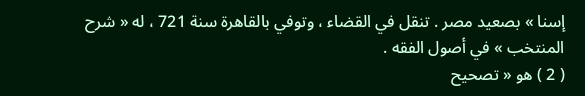إسنا » بصعيد مصر . تنقل في القضاء ، وتوفي بالقاهرة سنة 721 ، له « شرح المنتخب » في أصول الفقه .
( 2 ) هو « تصحيح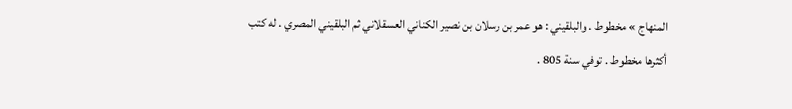المنهاج » مخطوط . والبلقيني : هو عمر بن رسلان بن نصير الكناني العسقلاني ثم البلقيني المصري . له كتب أكثرها مخطوط . توفي سنة 805 .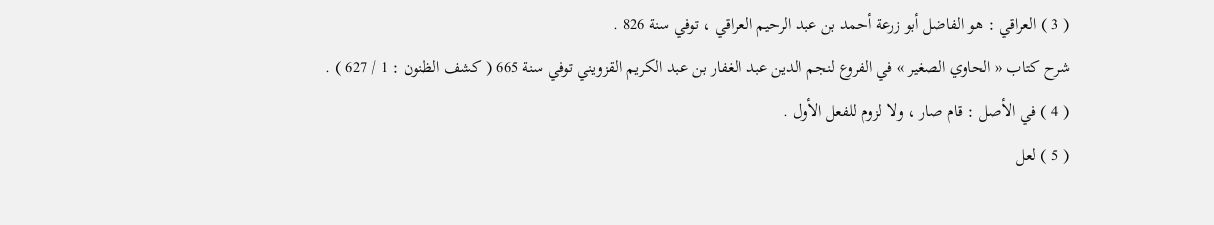( 3 ) العراقي : هو الفاضل أبو زرعة أحمد بن عبد الرحيم العراقي ، توفي سنة 826 .
شرح كتاب « الحاوي الصغير » في الفروع لنجم الدين عبد الغفار بن عبد الكريم القزويني توفي سنة 665 ( كشف الظنون : 1 / 627 ) .
( 4 ) في الأصل : قام صار ، ولا لزوم للفعل الأول .
( 5 ) لعل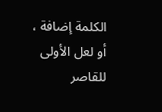الكلمة إضافة ، أو لعل الأولى للقاصر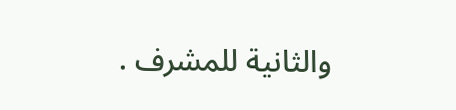والثانية للمشرف .